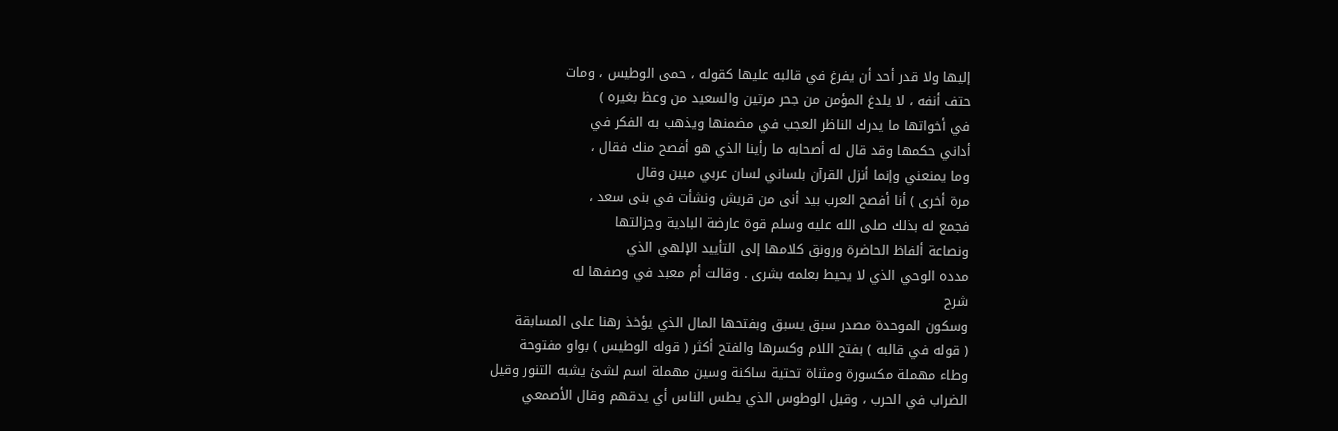إليها ولا قدر أحد أن يفرغ في قالبه عليها كقوله ، حمى الوطيس ، ومات
حتف أنفه ، لا يلدغ المؤمن من جحر مرتين والسعيد من وعظ بغيره )
في أخواتها ما يدرك الناظر العجب في مضمنها ويذهب به الفكر في
أداني حكمها وقد قال له أصحابه ما رأينا الذي هو أفصح منك فقال ،
وما يمنعني وإنما أنزل القرآن بلساني لسان عربي مبين وقال
مرة أخرى ) أنا أفصح العرب بيد أنى من قريش ونشأت في بنى سعد ،
فجمع له بذلك صلى الله عليه وسلم قوة عارضة البادية وجزالتها
ونصاعة ألفاظ الحاضرة ورونق كلامها إلى التأييد الإلهي الذي
مدده الوحي الذي لا يحيط بعلمه بشرى . وقالت أم معبد في وصفها له
شرح
وسكون الموحدة مصدر سبق يسبق وبفتحها المال الذي يؤخذ رهنا على المسابقة
( قوله في قالبه ) بفتح اللام وكسرها والفتح أكثر ( قوله الوطيس ) بواو مفتوحة
وطاء مهملة مكسورة ومثناة تحتية ساكنة وسين مهملة اسم لشئ يشبه التنور وقيل
الضراب في الحرب ، وقيل الوطوس الذي يطس الناس أي يدقهم وقال الأصمعي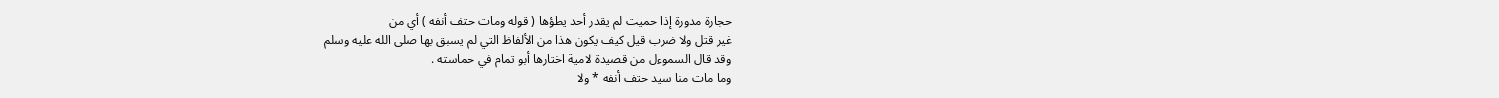حجارة مدورة إذا حميت لم يقدر أحد يطؤها ( قوله ومات حتف أنفه ) أي من
غير قتل ولا ضرب قيل كيف يكون هذا من الألفاظ التي لم يسبق بها صلى الله عليه وسلم
وقد قال السموءل من قصيدة لامية اختارها أبو تمام في حماسته .
وما مات منا سيد حتف أنفه * ولا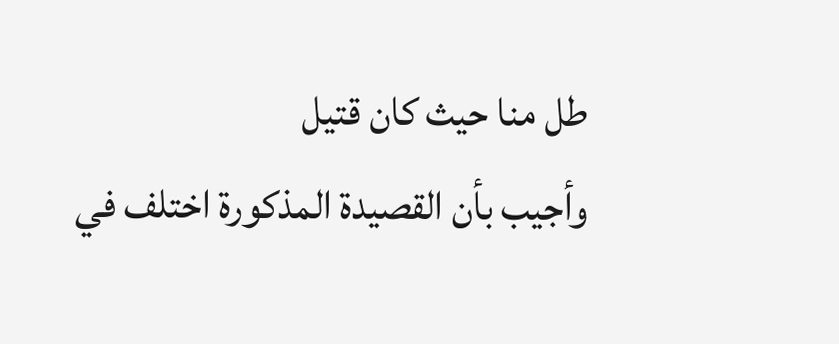طل منا حيث كان قتيل
وأجيب بأن القصيدة المذكورة اختلف في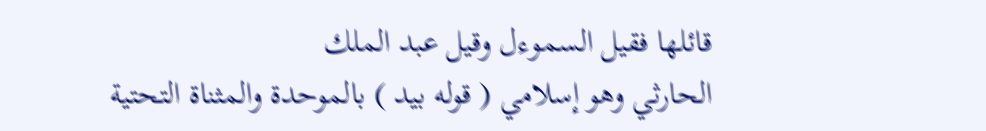قائلها فقيل السموءل وقيل عبد الملك
الحارثي وهو إسلامي ( قوله بيد ) بالموحدة والمثناة التحتية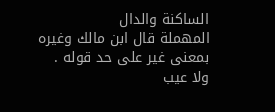الساكنة والدال
المهملة قال ابن مالك وغيره بمعنى غير على حد قوله .
ولا عيب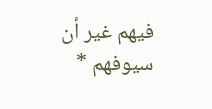فيهم غير أن سيوفهم *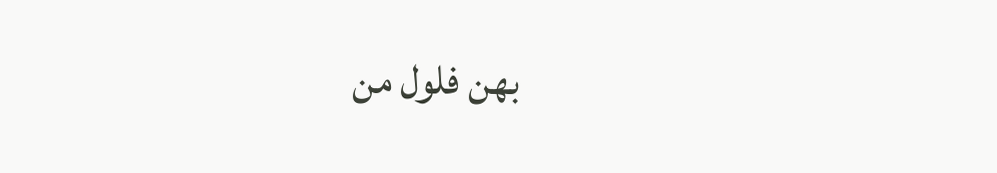بهن فلول من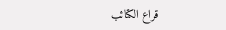قراع الكتائب